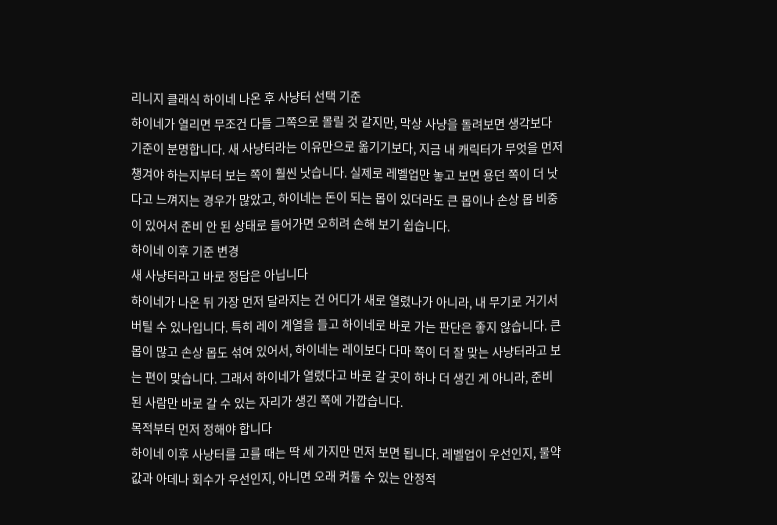리니지 클래식 하이네 나온 후 사냥터 선택 기준
하이네가 열리면 무조건 다들 그쪽으로 몰릴 것 같지만, 막상 사냥을 돌려보면 생각보다 기준이 분명합니다. 새 사냥터라는 이유만으로 옮기기보다, 지금 내 캐릭터가 무엇을 먼저 챙겨야 하는지부터 보는 쪽이 훨씬 낫습니다. 실제로 레벨업만 놓고 보면 용던 쪽이 더 낫다고 느껴지는 경우가 많았고, 하이네는 돈이 되는 몹이 있더라도 큰 몹이나 손상 몹 비중이 있어서 준비 안 된 상태로 들어가면 오히려 손해 보기 쉽습니다.
하이네 이후 기준 변경
새 사냥터라고 바로 정답은 아닙니다
하이네가 나온 뒤 가장 먼저 달라지는 건 어디가 새로 열렸나가 아니라, 내 무기로 거기서 버틸 수 있나입니다. 특히 레이 계열을 들고 하이네로 바로 가는 판단은 좋지 않습니다. 큰 몹이 많고 손상 몹도 섞여 있어서, 하이네는 레이보다 다마 쪽이 더 잘 맞는 사냥터라고 보는 편이 맞습니다. 그래서 하이네가 열렸다고 바로 갈 곳이 하나 더 생긴 게 아니라, 준비된 사람만 바로 갈 수 있는 자리가 생긴 쪽에 가깝습니다.
목적부터 먼저 정해야 합니다
하이네 이후 사냥터를 고를 때는 딱 세 가지만 먼저 보면 됩니다. 레벨업이 우선인지, 물약값과 아데나 회수가 우선인지, 아니면 오래 켜둘 수 있는 안정적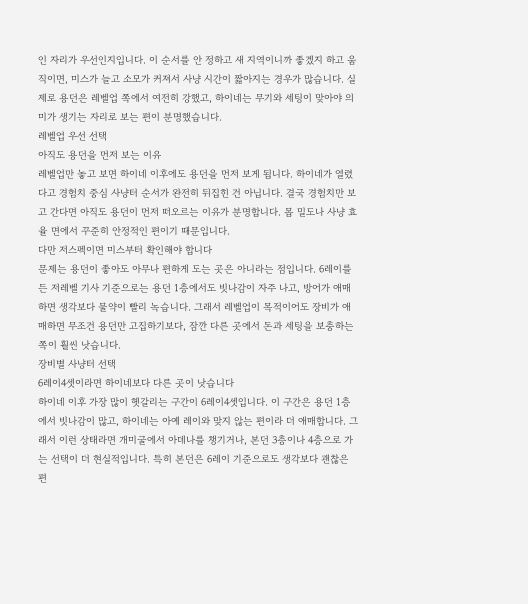인 자리가 우선인지입니다. 이 순서를 안 정하고 새 지역이니까 좋겠지 하고 움직이면, 미스가 늘고 소모가 커져서 사냥 시간이 짧아지는 경우가 많습니다. 실제로 용던은 레벨업 쪽에서 여전히 강했고, 하이네는 무기와 세팅이 맞아야 의미가 생기는 자리로 보는 편이 분명했습니다.
레벨업 우선 선택
아직도 용던을 먼저 보는 이유
레벨업만 놓고 보면 하이네 이후에도 용던을 먼저 보게 됩니다. 하이네가 열렸다고 경험치 중심 사냥터 순서가 완전히 뒤집힌 건 아닙니다. 결국 경험치만 보고 간다면 아직도 용던이 먼저 떠오르는 이유가 분명합니다. 몹 밀도나 사냥 효율 면에서 꾸준히 안정적인 편이기 때문입니다.
다만 저스펙이면 미스부터 확인해야 합니다
문제는 용던이 좋아도 아무나 편하게 도는 곳은 아니라는 점입니다. 6레이를 든 저레벨 기사 기준으로는 용던 1층에서도 빗나감이 자주 나고, 방어가 애매하면 생각보다 물약이 빨리 녹습니다. 그래서 레벨업이 목적이어도 장비가 애매하면 무조건 용던만 고집하기보다, 잠깐 다른 곳에서 돈과 세팅을 보충하는 쪽이 훨씬 낫습니다.
장비별 사냥터 선택
6레이4셋이라면 하이네보다 다른 곳이 낫습니다
하이네 이후 가장 많이 헷갈리는 구간이 6레이4셋입니다. 이 구간은 용던 1층에서 빗나감이 많고, 하이네는 아예 레이와 맞지 않는 편이라 더 애매합니다. 그래서 이런 상태라면 개미굴에서 아데나를 챙기거나, 본던 3층이나 4층으로 가는 선택이 더 현실적입니다. 특히 본던은 6레이 기준으로도 생각보다 괜찮은 편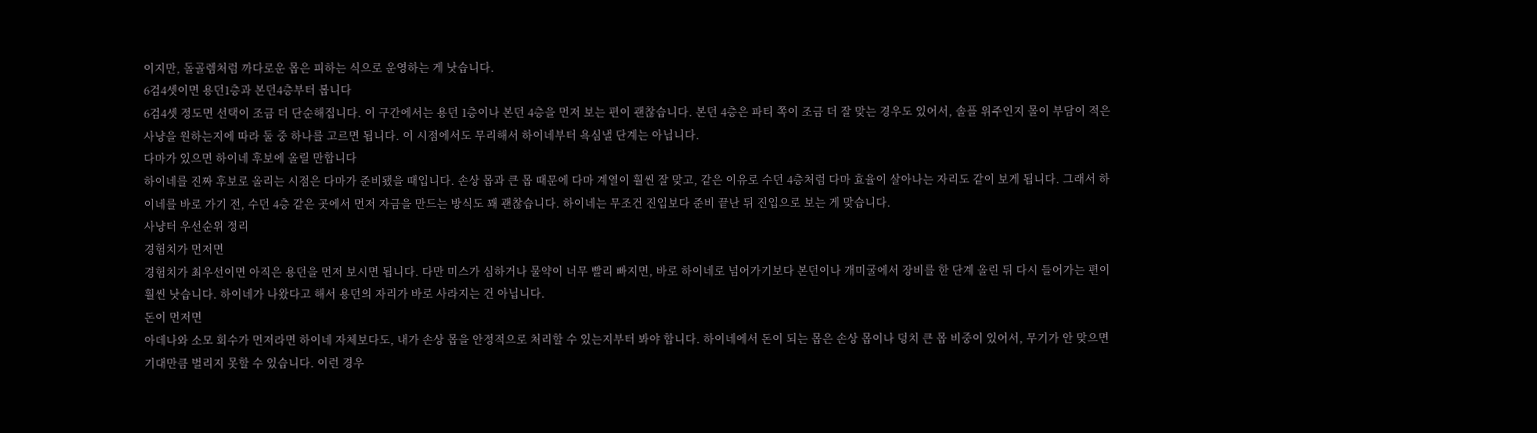이지만, 돌골렘처럼 까다로운 몹은 피하는 식으로 운영하는 게 낫습니다.
6검4셋이면 용던1층과 본던4층부터 봅니다
6검4셋 정도면 선택이 조금 더 단순해집니다. 이 구간에서는 용던 1층이나 본던 4층을 먼저 보는 편이 괜찮습니다. 본던 4층은 파티 쪽이 조금 더 잘 맞는 경우도 있어서, 솔플 위주인지 몰이 부담이 적은 사냥을 원하는지에 따라 둘 중 하나를 고르면 됩니다. 이 시점에서도 무리해서 하이네부터 욕심낼 단계는 아닙니다.
다마가 있으면 하이네 후보에 올릴 만합니다
하이네를 진짜 후보로 올리는 시점은 다마가 준비됐을 때입니다. 손상 몹과 큰 몹 때문에 다마 계열이 훨씬 잘 맞고, 같은 이유로 수던 4층처럼 다마 효율이 살아나는 자리도 같이 보게 됩니다. 그래서 하이네를 바로 가기 전, 수던 4층 같은 곳에서 먼저 자금을 만드는 방식도 꽤 괜찮습니다. 하이네는 무조건 진입보다 준비 끝난 뒤 진입으로 보는 게 맞습니다.
사냥터 우선순위 정리
경험치가 먼저면
경험치가 최우선이면 아직은 용던을 먼저 보시면 됩니다. 다만 미스가 심하거나 물약이 너무 빨리 빠지면, 바로 하이네로 넘어가기보다 본던이나 개미굴에서 장비를 한 단계 올린 뒤 다시 들어가는 편이 훨씬 낫습니다. 하이네가 나왔다고 해서 용던의 자리가 바로 사라지는 건 아닙니다.
돈이 먼저면
아데나와 소모 회수가 먼저라면 하이네 자체보다도, 내가 손상 몹을 안정적으로 처리할 수 있는지부터 봐야 합니다. 하이네에서 돈이 되는 몹은 손상 몹이나 덩치 큰 몹 비중이 있어서, 무기가 안 맞으면 기대만큼 벌리지 못할 수 있습니다. 이런 경우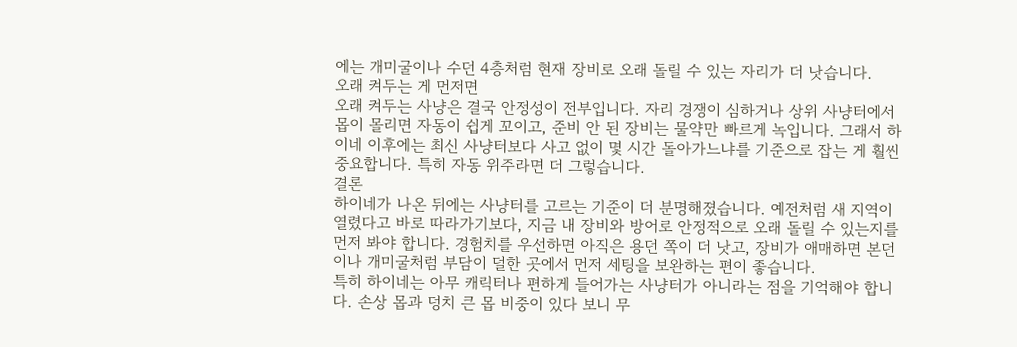에는 개미굴이나 수던 4층처럼 현재 장비로 오래 돌릴 수 있는 자리가 더 낫습니다.
오래 켜두는 게 먼저면
오래 켜두는 사냥은 결국 안정성이 전부입니다. 자리 경쟁이 심하거나 상위 사냥터에서 몹이 몰리면 자동이 쉽게 꼬이고, 준비 안 된 장비는 물약만 빠르게 녹입니다. 그래서 하이네 이후에는 최신 사냥터보다 사고 없이 몇 시간 돌아가느냐를 기준으로 잡는 게 훨씬 중요합니다. 특히 자동 위주라면 더 그렇습니다.
결론
하이네가 나온 뒤에는 사냥터를 고르는 기준이 더 분명해졌습니다. 예전처럼 새 지역이 열렸다고 바로 따라가기보다, 지금 내 장비와 방어로 안정적으로 오래 돌릴 수 있는지를 먼저 봐야 합니다. 경험치를 우선하면 아직은 용던 쪽이 더 낫고, 장비가 애매하면 본던이나 개미굴처럼 부담이 덜한 곳에서 먼저 세팅을 보완하는 편이 좋습니다.
특히 하이네는 아무 캐릭터나 편하게 들어가는 사냥터가 아니라는 점을 기억해야 합니다. 손상 몹과 덩치 큰 몹 비중이 있다 보니 무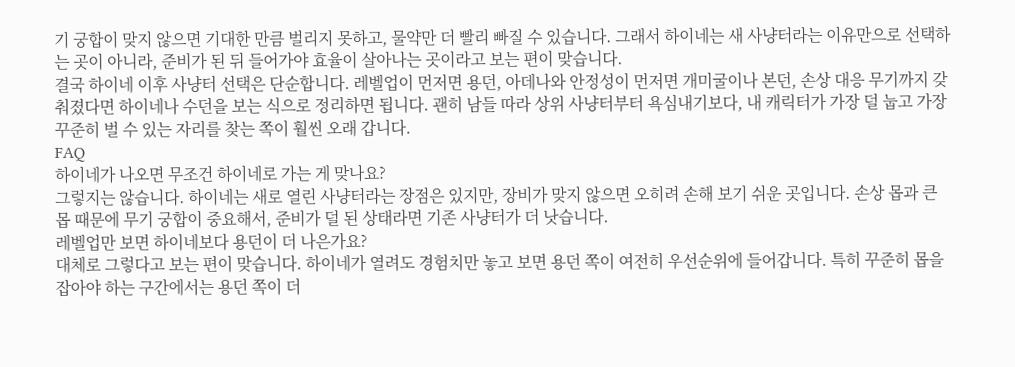기 궁합이 맞지 않으면 기대한 만큼 벌리지 못하고, 물약만 더 빨리 빠질 수 있습니다. 그래서 하이네는 새 사냥터라는 이유만으로 선택하는 곳이 아니라, 준비가 된 뒤 들어가야 효율이 살아나는 곳이라고 보는 편이 맞습니다.
결국 하이네 이후 사냥터 선택은 단순합니다. 레벨업이 먼저면 용던, 아데나와 안정성이 먼저면 개미굴이나 본던, 손상 대응 무기까지 갖춰졌다면 하이네나 수던을 보는 식으로 정리하면 됩니다. 괜히 남들 따라 상위 사냥터부터 욕심내기보다, 내 캐릭터가 가장 덜 눕고 가장 꾸준히 벌 수 있는 자리를 찾는 쪽이 훨씬 오래 갑니다.
FAQ
하이네가 나오면 무조건 하이네로 가는 게 맞나요?
그렇지는 않습니다. 하이네는 새로 열린 사냥터라는 장점은 있지만, 장비가 맞지 않으면 오히려 손해 보기 쉬운 곳입니다. 손상 몹과 큰 몹 때문에 무기 궁합이 중요해서, 준비가 덜 된 상태라면 기존 사냥터가 더 낫습니다.
레벨업만 보면 하이네보다 용던이 더 나은가요?
대체로 그렇다고 보는 편이 맞습니다. 하이네가 열려도 경험치만 놓고 보면 용던 쪽이 여전히 우선순위에 들어갑니다. 특히 꾸준히 몹을 잡아야 하는 구간에서는 용던 쪽이 더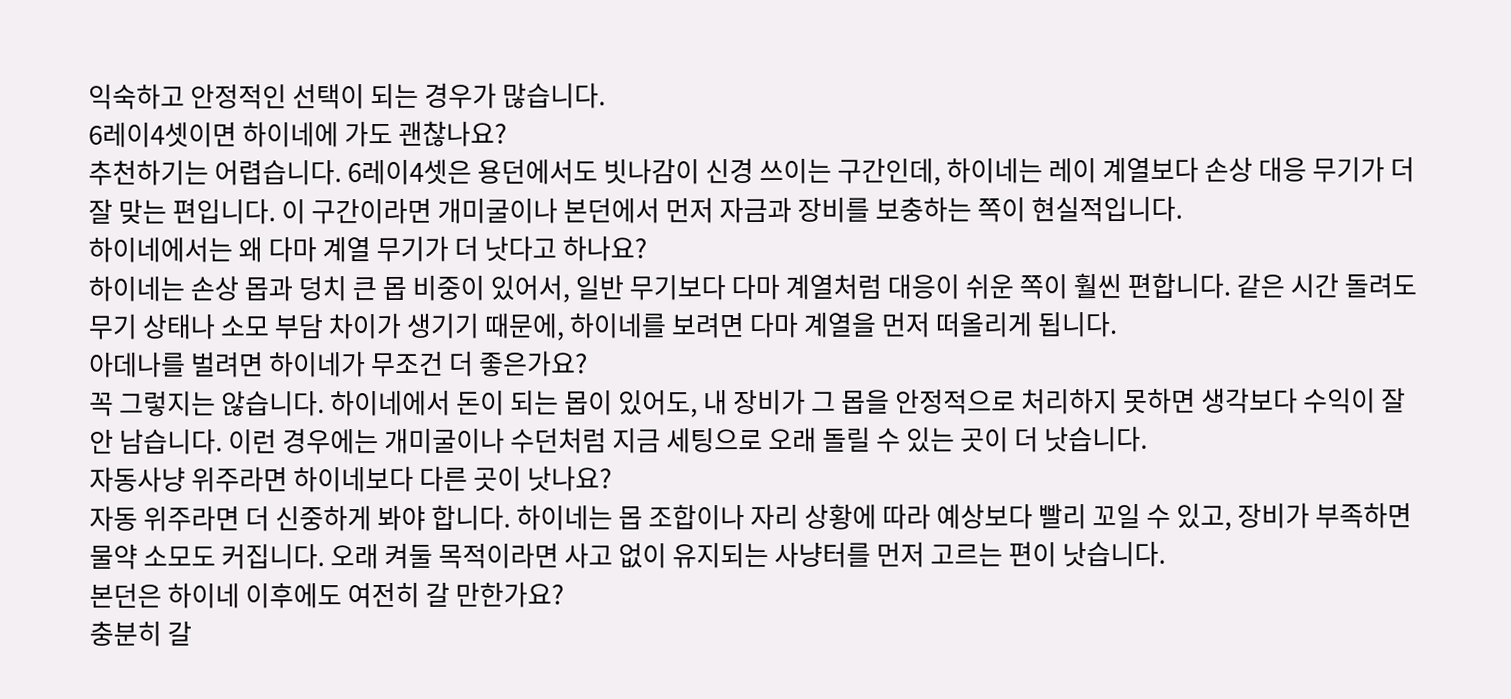익숙하고 안정적인 선택이 되는 경우가 많습니다.
6레이4셋이면 하이네에 가도 괜찮나요?
추천하기는 어렵습니다. 6레이4셋은 용던에서도 빗나감이 신경 쓰이는 구간인데, 하이네는 레이 계열보다 손상 대응 무기가 더 잘 맞는 편입니다. 이 구간이라면 개미굴이나 본던에서 먼저 자금과 장비를 보충하는 쪽이 현실적입니다.
하이네에서는 왜 다마 계열 무기가 더 낫다고 하나요?
하이네는 손상 몹과 덩치 큰 몹 비중이 있어서, 일반 무기보다 다마 계열처럼 대응이 쉬운 쪽이 훨씬 편합니다. 같은 시간 돌려도 무기 상태나 소모 부담 차이가 생기기 때문에, 하이네를 보려면 다마 계열을 먼저 떠올리게 됩니다.
아데나를 벌려면 하이네가 무조건 더 좋은가요?
꼭 그렇지는 않습니다. 하이네에서 돈이 되는 몹이 있어도, 내 장비가 그 몹을 안정적으로 처리하지 못하면 생각보다 수익이 잘 안 남습니다. 이런 경우에는 개미굴이나 수던처럼 지금 세팅으로 오래 돌릴 수 있는 곳이 더 낫습니다.
자동사냥 위주라면 하이네보다 다른 곳이 낫나요?
자동 위주라면 더 신중하게 봐야 합니다. 하이네는 몹 조합이나 자리 상황에 따라 예상보다 빨리 꼬일 수 있고, 장비가 부족하면 물약 소모도 커집니다. 오래 켜둘 목적이라면 사고 없이 유지되는 사냥터를 먼저 고르는 편이 낫습니다.
본던은 하이네 이후에도 여전히 갈 만한가요?
충분히 갈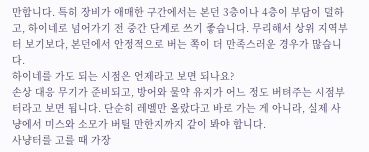만합니다. 특히 장비가 애매한 구간에서는 본던 3층이나 4층이 부담이 덜하고, 하이네로 넘어가기 전 중간 단계로 쓰기 좋습니다. 무리해서 상위 지역부터 보기보다, 본던에서 안정적으로 버는 쪽이 더 만족스러운 경우가 많습니다.
하이네를 가도 되는 시점은 언제라고 보면 되나요?
손상 대응 무기가 준비되고, 방어와 물약 유지가 어느 정도 버텨주는 시점부터라고 보면 됩니다. 단순히 레벨만 올랐다고 바로 가는 게 아니라, 실제 사냥에서 미스와 소모가 버틸 만한지까지 같이 봐야 합니다.
사냥터를 고를 때 가장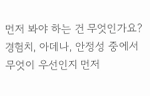먼저 봐야 하는 건 무엇인가요?
경험치, 아데나, 안정성 중에서 무엇이 우선인지 먼저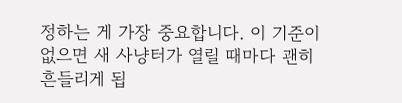정하는 게 가장 중요합니다. 이 기준이 없으면 새 사냥터가 열릴 때마다 괜히 흔들리게 됩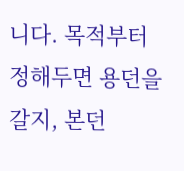니다. 목적부터 정해두면 용던을 갈지, 본던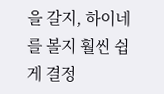을 갈지, 하이네를 볼지 훨씬 쉽게 결정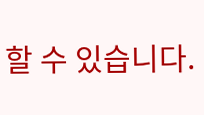할 수 있습니다.